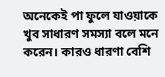অনেকেই পা ফুলে যাওয়াকে খুব সাধারণ সমস্যা বলে মনে করেন। কারও ধারণা বেশি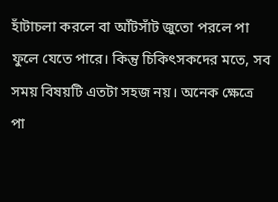হাঁটাচলা করলে বা আঁটসাঁট জুতো পরলে পা ফুলে যেতে পারে। কিন্তু চিকিৎসকদের মতে, সব সময় বিষয়টি এতটা সহজ নয়। অনেক ক্ষেত্রে পা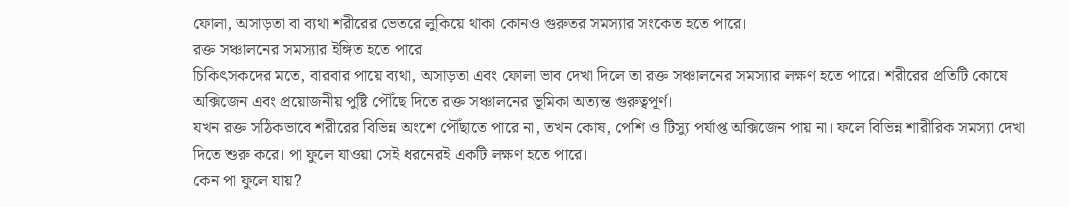ফোলা, অসাড়তা বা ব্যথা শরীরের ভেতরে লুকিয়ে থাকা কোনও গুরুতর সমস্যার সংকেত হতে পারে।
রক্ত সঞ্চালনের সমস্যার ইঙ্গিত হতে পারে
চিকিৎসকদের মতে, বারবার পায়ে ব্যথা, অসাড়তা এবং ফোলা ভাব দেখা দিলে তা রক্ত সঞ্চালনের সমস্যার লক্ষণ হতে পারে। শরীরের প্রতিটি কোষে অক্সিজেন এবং প্রয়োজনীয় পুষ্টি পৌঁছে দিতে রক্ত সঞ্চালনের ভূমিকা অত্যন্ত গুরুত্বপূর্ণ।
যখন রক্ত সঠিকভাবে শরীরের বিভিন্ন অংশে পৌঁছাতে পারে না, তখন কোষ, পেশি ও টিস্যু পর্যাপ্ত অক্সিজেন পায় না। ফলে বিভিন্ন শারীরিক সমস্যা দেখা দিতে শুরু করে। পা ফুলে যাওয়া সেই ধরনেরই একটি লক্ষণ হতে পারে।
কেন পা ফুলে যায়?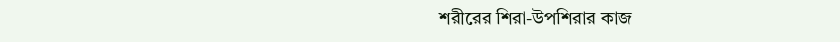শরীরের শিরা-উপশিরার কাজ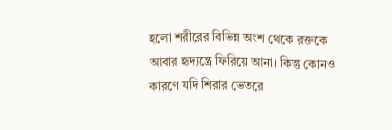হলো শরীরের বিভিন্ন অংশ থেকে রক্তকে আবার হৃদ্যন্ত্রে ফিরিয়ে আনা। কিন্তু কোনও কারণে যদি শিরার ভেতরে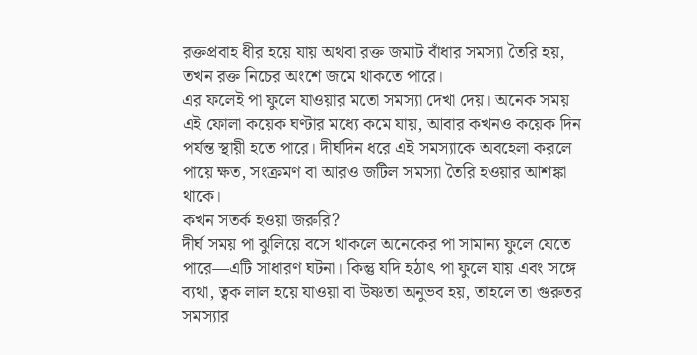রক্তপ্রবাহ ধীর হয়ে যায় অথবা রক্ত জমাট বাঁধার সমস্যা তৈরি হয়, তখন রক্ত নিচের অংশে জমে থাকতে পারে।
এর ফলেই পা ফুলে যাওয়ার মতো সমস্যা দেখা দেয়। অনেক সময় এই ফোলা কয়েক ঘণ্টার মধ্যে কমে যায়, আবার কখনও কয়েক দিন পর্যন্ত স্থায়ী হতে পারে। দীর্ঘদিন ধরে এই সমস্যাকে অবহেলা করলে পায়ে ক্ষত, সংক্রমণ বা আরও জটিল সমস্যা তৈরি হওয়ার আশঙ্কা থাকে।
কখন সতর্ক হওয়া জরুরি?
দীর্ঘ সময় পা ঝুলিয়ে বসে থাকলে অনেকের পা সামান্য ফুলে যেতে পারে—এটি সাধারণ ঘটনা। কিন্তু যদি হঠাৎ পা ফুলে যায় এবং সঙ্গে ব্যথা, ত্বক লাল হয়ে যাওয়া বা উষ্ণতা অনুভব হয়, তাহলে তা গুরুতর সমস্যার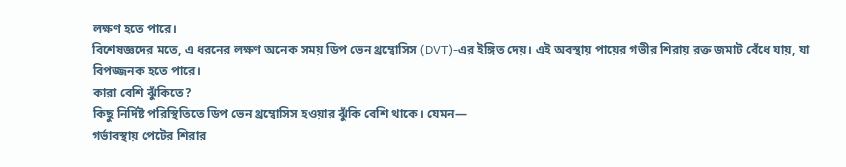লক্ষণ হতে পারে।
বিশেষজ্ঞদের মতে, এ ধরনের লক্ষণ অনেক সময় ডিপ ভেন থ্রম্বোসিস (DVT)-এর ইঙ্গিত দেয়। এই অবস্থায় পায়ের গভীর শিরায় রক্ত জমাট বেঁধে যায়, যা বিপজ্জনক হতে পারে।
কারা বেশি ঝুঁকিতে?
কিছু নির্দিষ্ট পরিস্থিতিতে ডিপ ভেন থ্রম্বোসিস হওয়ার ঝুঁকি বেশি থাকে। যেমন—
গর্ভাবস্থায় পেটের শিরার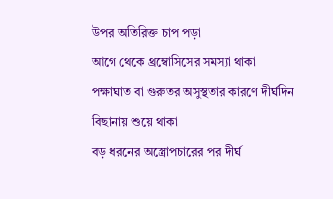উপর অতিরিক্ত চাপ পড়া
আগে থেকে থ্রম্বোসিসের সমস্যা থাকা
পক্ষাঘাত বা গুরুতর অসুস্থতার কারণে দীর্ঘদিন বিছানায় শুয়ে থাকা
বড় ধরনের অস্ত্রোপচারের পর দীর্ঘ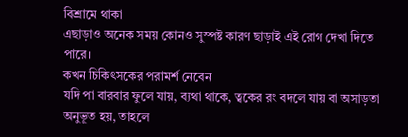বিশ্রামে থাকা
এছাড়াও অনেক সময় কোনও সুস্পষ্ট কারণ ছাড়াই এই রোগ দেখা দিতে পারে।
কখন চিকিৎসকের পরামর্শ নেবেন
যদি পা বারবার ফুলে যায়, ব্যথা থাকে, ত্বকের রং বদলে যায় বা অসাড়তা অনুভূত হয়, তাহলে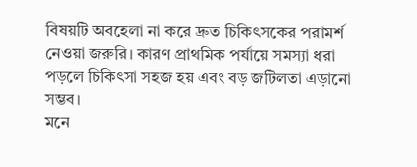বিষয়টি অবহেলা না করে দ্রুত চিকিৎসকের পরামর্শ নেওয়া জরুরি। কারণ প্রাথমিক পর্যায়ে সমস্যা ধরা পড়লে চিকিৎসা সহজ হয় এবং বড় জটিলতা এড়ানো সম্ভব।
মনে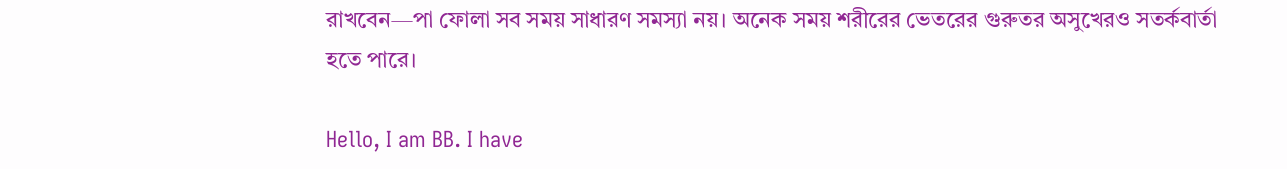রাখবেন—পা ফোলা সব সময় সাধারণ সমস্যা নয়। অনেক সময় শরীরের ভেতরের গুরুতর অসুখেরও সতর্কবার্তা হতে পারে।

Hello, I am BB. I have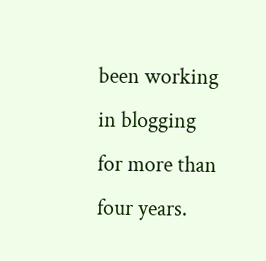been working in blogging for more than four years.